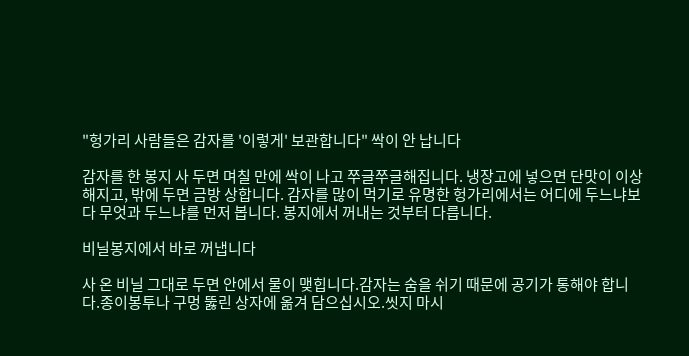"헝가리 사람들은 감자를 '이렇게' 보관합니다" 싹이 안 납니다

감자를 한 봉지 사 두면 며칠 만에 싹이 나고 쭈글쭈글해집니다. 냉장고에 넣으면 단맛이 이상해지고, 밖에 두면 금방 상합니다. 감자를 많이 먹기로 유명한 헝가리에서는 어디에 두느냐보다 무엇과 두느냐를 먼저 봅니다. 봉지에서 꺼내는 것부터 다릅니다.

비닐봉지에서 바로 꺼냅니다

사 온 비닐 그대로 두면 안에서 물이 맺힙니다.감자는 숨을 쉬기 때문에 공기가 통해야 합니다.종이봉투나 구멍 뚫린 상자에 옮겨 담으십시오.씻지 마시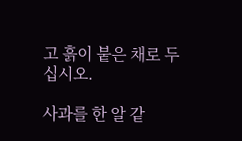고 흙이 붙은 채로 두십시오.

사과를 한 알 같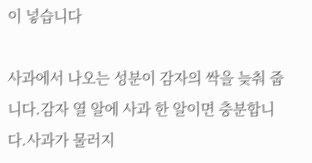이 넣습니다

사과에서 나오는 성분이 감자의 싹을 늦춰 줍니다.감자 열 알에 사과 한 알이면 충분합니다.사과가 물러지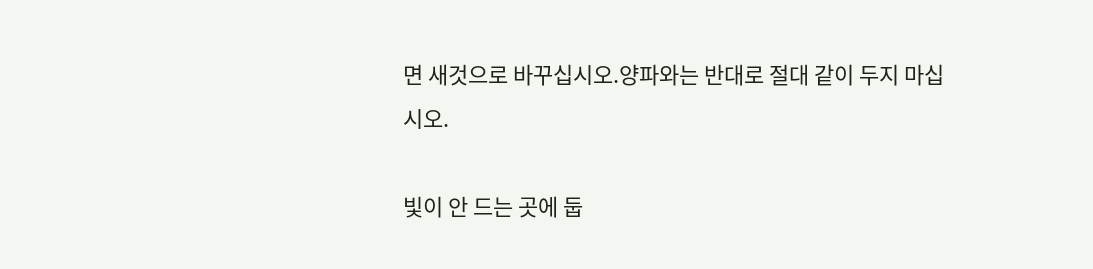면 새것으로 바꾸십시오.양파와는 반대로 절대 같이 두지 마십시오.

빛이 안 드는 곳에 둡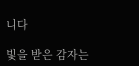니다

빛을 받은 감자는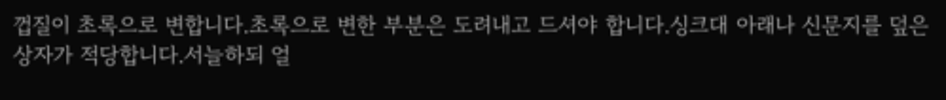껍질이 초록으로 변합니다.초록으로 변한 부분은 도려내고 드셔야 합니다.싱크대 아래나 신문지를 덮은 상자가 적당합니다.서늘하되 얼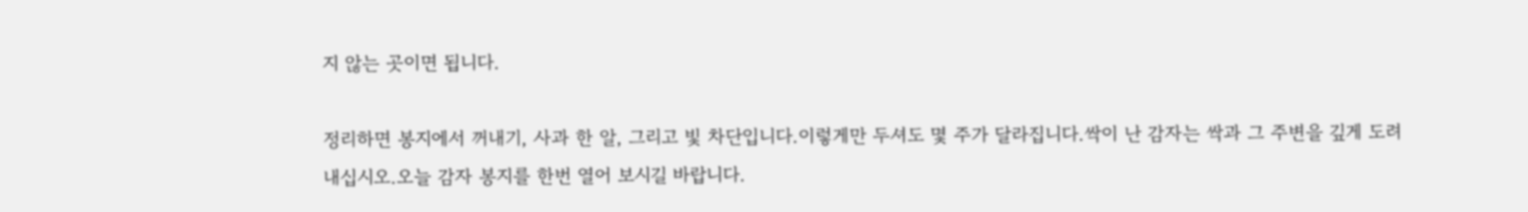지 않는 곳이면 됩니다.

정리하면 봉지에서 꺼내기, 사과 한 알, 그리고 빛 차단입니다.이렇게만 두셔도 몇 주가 달라집니다.싹이 난 감자는 싹과 그 주변을 깊게 도려내십시오.오늘 감자 봉지를 한번 열어 보시길 바랍니다.